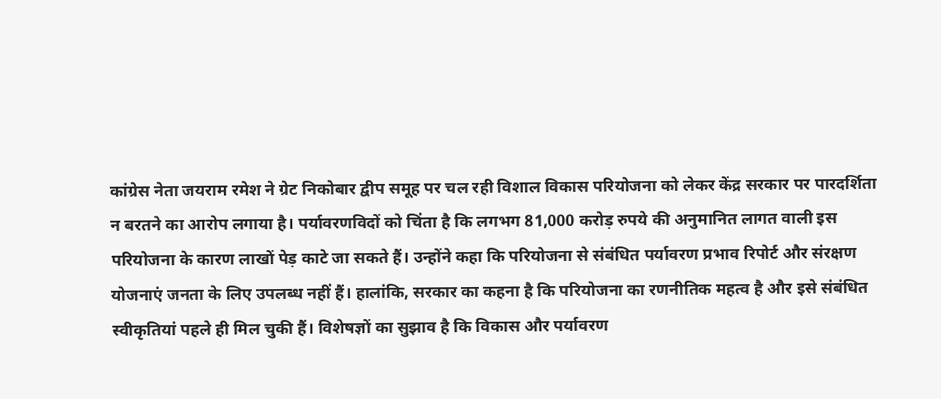कांग्रेस नेता जयराम रमेश ने ग्रेट निकोबार द्वीप समूह पर चल रही विशाल विकास परियोजना को लेकर केंद्र सरकार पर पारदर्शिता न बरतने का आरोप लगाया है। पर्यावरणविदों को चिंता है कि लगभग 81,000 करोड़ रुपये की अनुमानित लागत वाली इस परियोजना के कारण लाखों पेड़ काटे जा सकते हैं। उन्होंने कहा कि परियोजना से संबंधित पर्यावरण प्रभाव रिपोर्ट और संरक्षण योजनाएं जनता के लिए उपलब्ध नहीं हैं। हालांकि, सरकार का कहना है कि परियोजना का रणनीतिक महत्व है और इसे संबंधित स्वीकृतियां पहले ही मिल चुकी हैं। विशेषज्ञों का सुझाव है कि विकास और पर्यावरण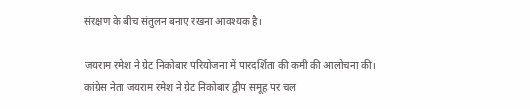संरक्षण के बीच संतुलन बनाए रखना आवश्यक है।

जयराम रमेश ने ग्रेट निकोबार परियोजना में पारदर्शिता की कमी की आलोचना की।
कांग्रेस नेता जयराम रमेश ने ग्रेट निकोबार द्वीप समूह पर चल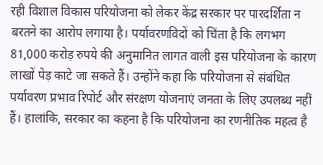रही विशाल विकास परियोजना को लेकर केंद्र सरकार पर पारदर्शिता न बरतने का आरोप लगाया है। पर्यावरणविदों को चिंता है कि लगभग 81,000 करोड़ रुपये की अनुमानित लागत वाली इस परियोजना के कारण लाखों पेड़ काटे जा सकते हैं। उन्होंने कहा कि परियोजना से संबंधित पर्यावरण प्रभाव रिपोर्ट और संरक्षण योजनाएं जनता के लिए उपलब्ध नहीं हैं। हालांकि, सरकार का कहना है कि परियोजना का रणनीतिक महत्व है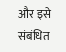और इसे संबंधित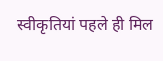स्वीकृतियां पहले ही मिल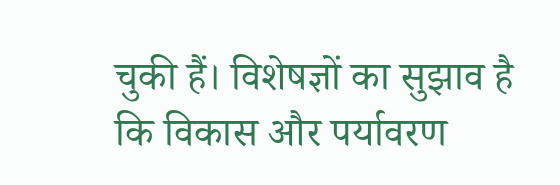चुकी हैं। विशेषज्ञों का सुझाव है कि विकास और पर्यावरण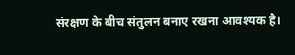संरक्षण के बीच संतुलन बनाए रखना आवश्यक है।